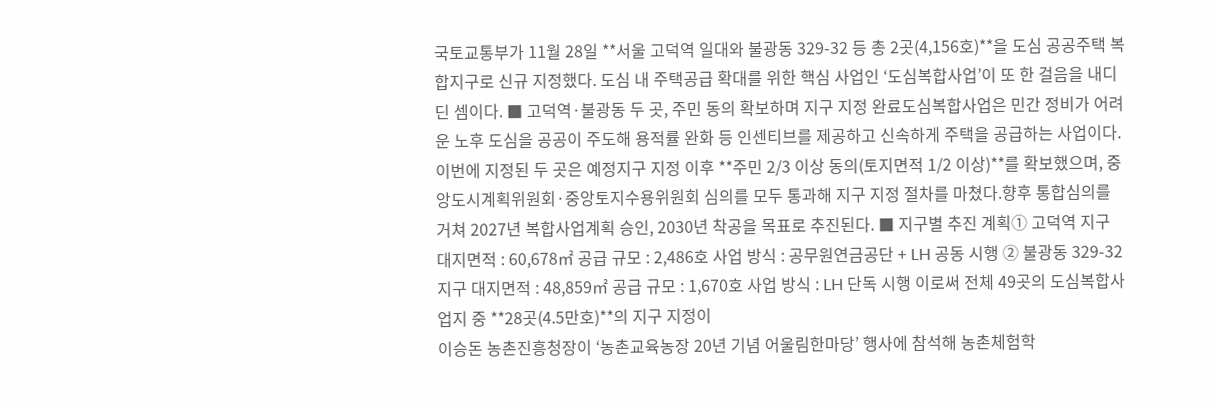국토교통부가 11월 28일 **서울 고덕역 일대와 불광동 329-32 등 총 2곳(4,156호)**을 도심 공공주택 복합지구로 신규 지정했다. 도심 내 주택공급 확대를 위한 핵심 사업인 ‘도심복합사업’이 또 한 걸음을 내디딘 셈이다. ■ 고덕역·불광동 두 곳, 주민 동의 확보하며 지구 지정 완료도심복합사업은 민간 정비가 어려운 노후 도심을 공공이 주도해 용적률 완화 등 인센티브를 제공하고 신속하게 주택을 공급하는 사업이다. 이번에 지정된 두 곳은 예정지구 지정 이후 **주민 2/3 이상 동의(토지면적 1/2 이상)**를 확보했으며, 중앙도시계획위원회·중앙토지수용위원회 심의를 모두 통과해 지구 지정 절차를 마쳤다.향후 통합심의를 거쳐 2027년 복합사업계획 승인, 2030년 착공을 목표로 추진된다. ■ 지구별 추진 계획① 고덕역 지구 대지면적 : 60,678㎡ 공급 규모 : 2,486호 사업 방식 : 공무원연금공단 + LH 공동 시행 ② 불광동 329-32 지구 대지면적 : 48,859㎡ 공급 규모 : 1,670호 사업 방식 : LH 단독 시행 이로써 전체 49곳의 도심복합사업지 중 **28곳(4.5만호)**의 지구 지정이
이승돈 농촌진흥청장이 ‘농촌교육농장 20년 기념 어울림한마당’ 행사에 참석해 농촌체험학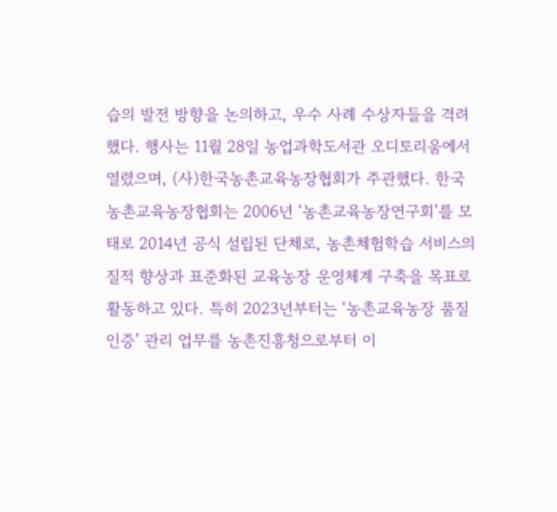습의 발전 방향을 논의하고, 우수 사례 수상자들을 격려했다. 행사는 11월 28일 농업과학도서관 오디토리움에서 열렸으며, (사)한국농촌교육농장협회가 주관했다. 한국농촌교육농장협회는 2006년 ‘농촌교육농장연구회’를 모태로 2014년 공식 설립된 단체로, 농촌체험학습 서비스의 질적 향상과 표준화된 교육농장 운영체계 구축을 목표로 활동하고 있다. 특히 2023년부터는 ‘농촌교육농장 품질인증’ 관리 업무를 농촌진흥청으로부터 이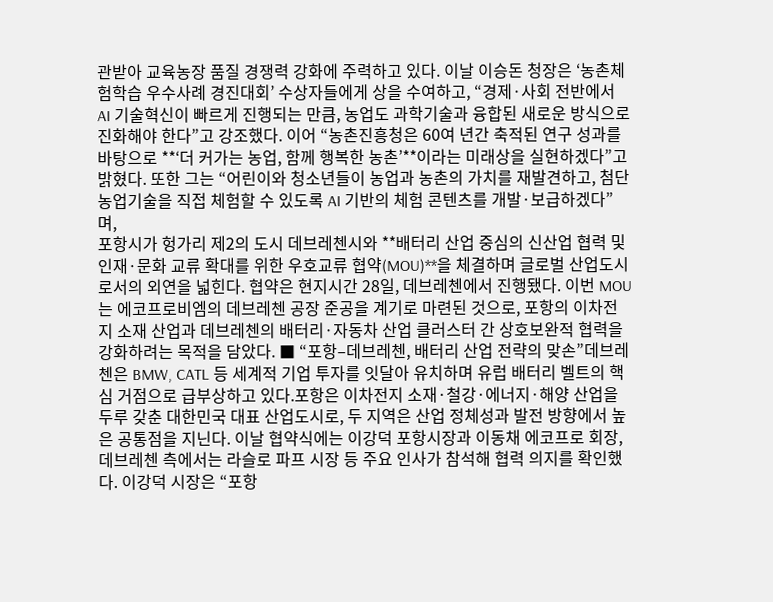관받아 교육농장 품질 경쟁력 강화에 주력하고 있다. 이날 이승돈 청장은 ‘농촌체험학습 우수사례 경진대회’ 수상자들에게 상을 수여하고, “경제·사회 전반에서 AI 기술혁신이 빠르게 진행되는 만큼, 농업도 과학기술과 융합된 새로운 방식으로 진화해야 한다”고 강조했다. 이어 “농촌진흥청은 60여 년간 축적된 연구 성과를 바탕으로 **‘더 커가는 농업, 함께 행복한 농촌’**이라는 미래상을 실현하겠다”고 밝혔다. 또한 그는 “어린이와 청소년들이 농업과 농촌의 가치를 재발견하고, 첨단 농업기술을 직접 체험할 수 있도록 AI 기반의 체험 콘텐츠를 개발·보급하겠다”며,
포항시가 헝가리 제2의 도시 데브레첸시와 **배터리 산업 중심의 신산업 협력 및 인재·문화 교류 확대를 위한 우호교류 협약(MOU)**을 체결하며 글로벌 산업도시로서의 외연을 넓힌다. 협약은 현지시간 28일, 데브레첸에서 진행됐다. 이번 MOU는 에코프로비엠의 데브레첸 공장 준공을 계기로 마련된 것으로, 포항의 이차전지 소재 산업과 데브레첸의 배터리·자동차 산업 클러스터 간 상호보완적 협력을 강화하려는 목적을 담았다. ■ “포항–데브레첸, 배터리 산업 전략의 맞손”데브레첸은 BMW, CATL 등 세계적 기업 투자를 잇달아 유치하며 유럽 배터리 벨트의 핵심 거점으로 급부상하고 있다.포항은 이차전지 소재·철강·에너지·해양 산업을 두루 갖춘 대한민국 대표 산업도시로, 두 지역은 산업 정체성과 발전 방향에서 높은 공통점을 지닌다. 이날 협약식에는 이강덕 포항시장과 이동채 에코프로 회장, 데브레첸 측에서는 라슬로 파프 시장 등 주요 인사가 참석해 협력 의지를 확인했다. 이강덕 시장은 “포항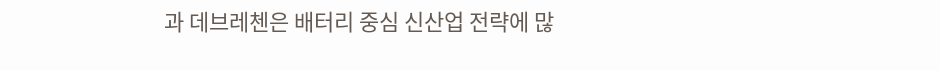과 데브레첸은 배터리 중심 신산업 전략에 많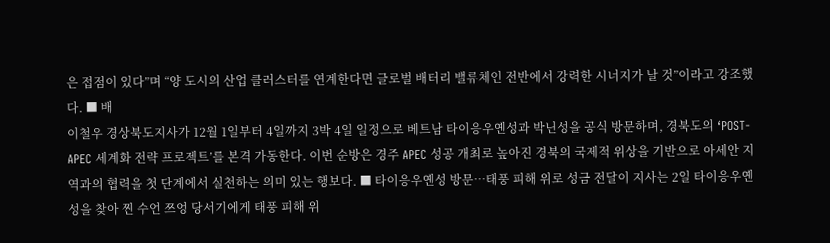은 접점이 있다”며 “양 도시의 산업 클러스터를 연계한다면 글로벌 배터리 밸류체인 전반에서 강력한 시너지가 날 것”이라고 강조했다. ■ 배
이철우 경상북도지사가 12월 1일부터 4일까지 3박 4일 일정으로 베트남 타이응우옌성과 박닌성을 공식 방문하며, 경북도의 ‘POST-APEC 세계화 전략 프로젝트’를 본격 가동한다. 이번 순방은 경주 APEC 성공 개최로 높아진 경북의 국제적 위상을 기반으로 아세안 지역과의 협력을 첫 단계에서 실천하는 의미 있는 행보다. ■ 타이응우옌성 방문…태풍 피해 위로 성금 전달이 지사는 2일 타이응우옌성을 찾아 찐 수언 쯔엉 당서기에게 태풍 피해 위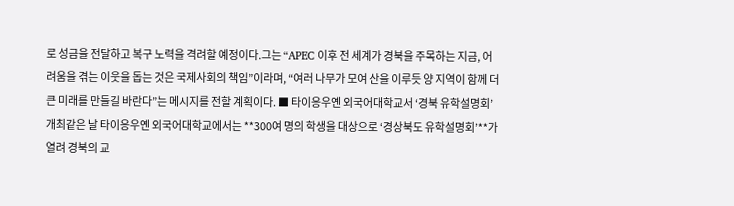로 성금을 전달하고 복구 노력을 격려할 예정이다.그는 “APEC 이후 전 세계가 경북을 주목하는 지금, 어려움을 겪는 이웃을 돕는 것은 국제사회의 책임”이라며, “여러 나무가 모여 산을 이루듯 양 지역이 함께 더 큰 미래를 만들길 바란다”는 메시지를 전할 계획이다. ■ 타이응우옌 외국어대학교서 ‘경북 유학설명회’ 개최같은 날 타이응우옌 외국어대학교에서는 **300여 명의 학생을 대상으로 ‘경상북도 유학설명회’**가 열려 경북의 교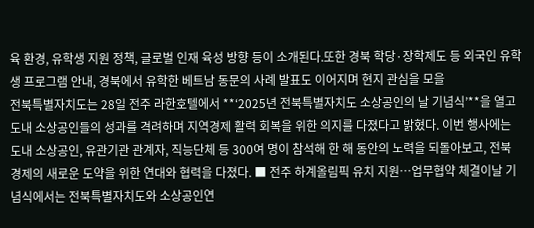육 환경, 유학생 지원 정책, 글로벌 인재 육성 방향 등이 소개된다.또한 경북 학당·장학제도 등 외국인 유학생 프로그램 안내, 경북에서 유학한 베트남 동문의 사례 발표도 이어지며 현지 관심을 모을
전북특별자치도는 28일 전주 라한호텔에서 **‘2025년 전북특별자치도 소상공인의 날 기념식’**을 열고 도내 소상공인들의 성과를 격려하며 지역경제 활력 회복을 위한 의지를 다졌다고 밝혔다. 이번 행사에는 도내 소상공인, 유관기관 관계자, 직능단체 등 300여 명이 참석해 한 해 동안의 노력을 되돌아보고, 전북 경제의 새로운 도약을 위한 연대와 협력을 다졌다. ■ 전주 하계올림픽 유치 지원…업무협약 체결이날 기념식에서는 전북특별자치도와 소상공인연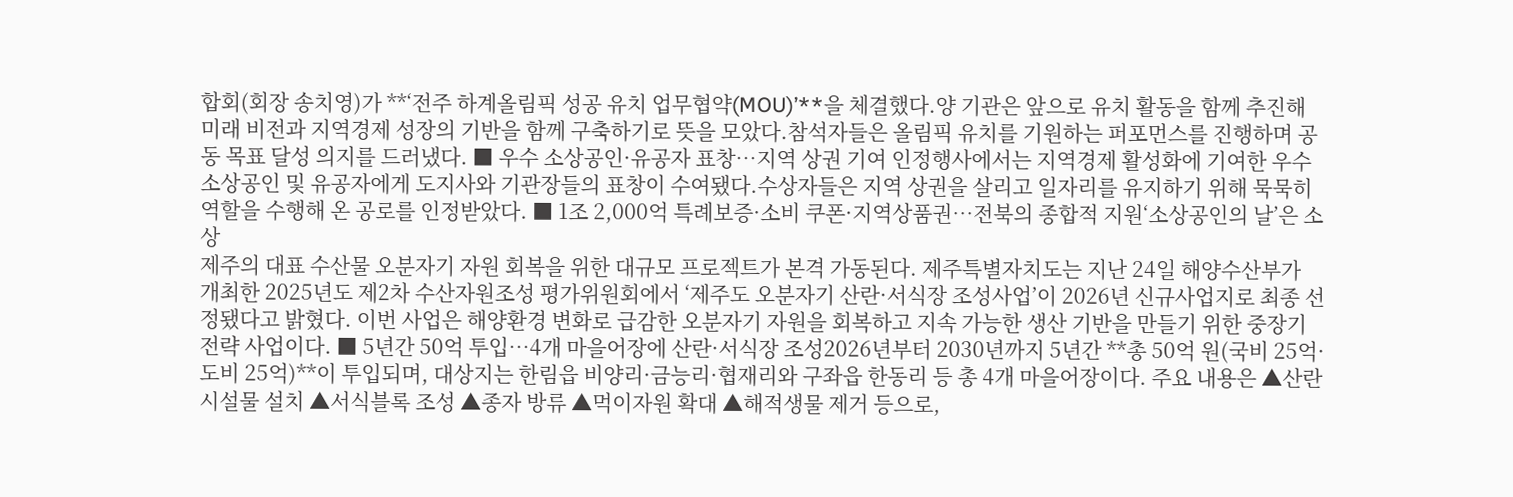합회(회장 송치영)가 **‘전주 하계올림픽 성공 유치 업무협약(MOU)’**을 체결했다.양 기관은 앞으로 유치 활동을 함께 추진해 미래 비전과 지역경제 성장의 기반을 함께 구축하기로 뜻을 모았다.참석자들은 올림픽 유치를 기원하는 퍼포먼스를 진행하며 공동 목표 달성 의지를 드러냈다. ■ 우수 소상공인·유공자 표창…지역 상권 기여 인정행사에서는 지역경제 활성화에 기여한 우수 소상공인 및 유공자에게 도지사와 기관장들의 표창이 수여됐다.수상자들은 지역 상권을 살리고 일자리를 유지하기 위해 묵묵히 역할을 수행해 온 공로를 인정받았다. ■ 1조 2,000억 특례보증·소비 쿠폰·지역상품권…전북의 종합적 지원‘소상공인의 날’은 소상
제주의 대표 수산물 오분자기 자원 회복을 위한 대규모 프로젝트가 본격 가동된다. 제주특별자치도는 지난 24일 해양수산부가 개최한 2025년도 제2차 수산자원조성 평가위원회에서 ‘제주도 오분자기 산란·서식장 조성사업’이 2026년 신규사업지로 최종 선정됐다고 밝혔다. 이번 사업은 해양환경 변화로 급감한 오분자기 자원을 회복하고 지속 가능한 생산 기반을 만들기 위한 중장기 전략 사업이다. ■ 5년간 50억 투입…4개 마을어장에 산란·서식장 조성2026년부터 2030년까지 5년간 **총 50억 원(국비 25억·도비 25억)**이 투입되며, 대상지는 한림읍 비양리·금능리·협재리와 구좌읍 한동리 등 총 4개 마을어장이다. 주요 내용은 ▲산란시설물 설치 ▲서식블록 조성 ▲종자 방류 ▲먹이자원 확대 ▲해적생물 제거 등으로,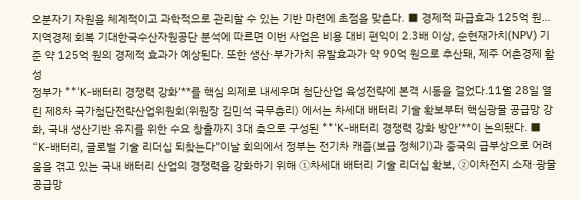오분자기 자원을 체계적이고 과학적으로 관리할 수 있는 기반 마련에 초점을 맞춘다. ■ 경제적 파급효과 125억 원…지역경제 회복 기대한국수산자원공단 분석에 따르면 이번 사업은 비용 대비 편익이 2.3배 이상, 순현재가치(NPV) 기준 약 125억 원의 경제적 효과가 예상된다. 또한 생산·부가가치 유발효과가 약 90억 원으로 추산돼, 제주 어촌경제 활성
정부가 **‘K-배터리 경쟁력 강화’**를 핵심 의제로 내세우며 첨단산업 육성전략에 본격 시동을 걸었다.11월 28일 열린 제8차 국가첨단전략산업위원회(위원장 김민석 국무총리) 에서는 차세대 배터리 기술 확보부터 핵심광물 공급망 강화, 국내 생산기반 유지를 위한 수요 창출까지 3대 축으로 구성된 **‘K-배터리 경쟁력 강화 방안’**이 논의됐다. ■ “K-배터리, 글로벌 기술 리더십 되찾는다”이날 회의에서 정부는 전기차 캐즘(보급 정체기)과 중국의 급부상으로 어려움을 겪고 있는 국내 배터리 산업의 경쟁력을 강화하기 위해 ①차세대 배터리 기술 리더십 확보, ②이차전지 소재·광물 공급망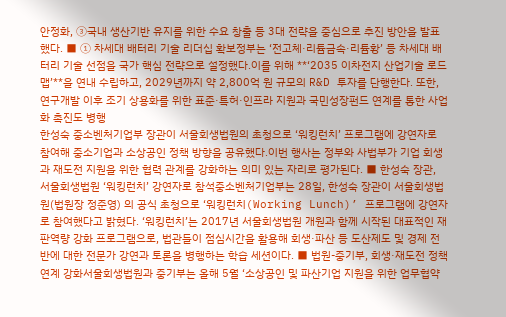안정화, ③국내 생산기반 유지를 위한 수요 창출 등 3대 전략을 중심으로 추진 방안을 발표했다. ■ ① 차세대 배터리 기술 리더십 확보정부는 ‘전고체·리튬금속·리튬황’ 등 차세대 배터리 기술 선점을 국가 핵심 전략으로 설정했다.이를 위해 **‘2035 이차전지 산업기술 로드맵’**을 연내 수립하고, 2029년까지 약 2,800억 원 규모의 R&D 투자를 단행한다. 또한, 연구개발 이후 조기 상용화를 위한 표준·특허·인프라 지원과 국민성장펀드 연계를 통한 사업화 촉진도 병행
한성숙 중소벤처기업부 장관이 서울회생법원의 초청으로 ‘워킹런치’ 프로그램에 강연자로 참여해 중소기업과 소상공인 정책 방향을 공유했다.이번 행사는 정부와 사법부가 기업 회생과 재도전 지원을 위한 협력 관계를 강화하는 의미 있는 자리로 평가된다. ■ 한성숙 장관, 서울회생법원 ‘워킹런치’ 강연자로 참석중소벤처기업부는 28일, 한성숙 장관이 서울회생법원(법원장 정준영) 의 공식 초청으로 ‘워킹런치(Working Lunch)’ 프로그램에 강연자로 참여했다고 밝혔다. ‘워킹런치’는 2017년 서울회생법원 개원과 함께 시작된 대표적인 재판역량 강화 프로그램으로, 법관들이 점심시간을 활용해 회생·파산 등 도산제도 및 경제 전반에 대한 전문가 강연과 토론을 병행하는 학습 세션이다. ■ 법원-중기부, 회생·재도전 정책 연계 강화서울회생법원과 중기부는 올해 5월 ‘소상공인 및 파산기업 지원을 위한 업무협약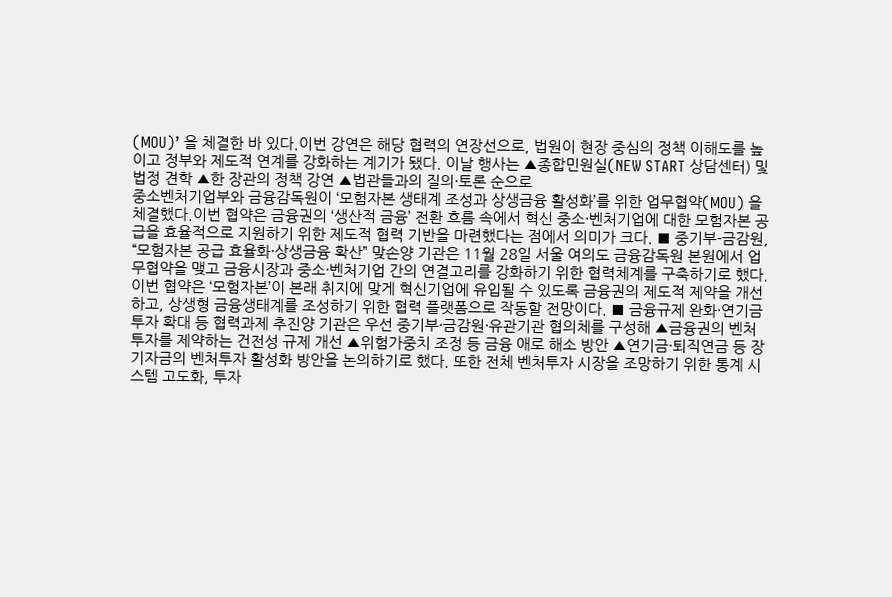(MOU)’ 을 체결한 바 있다.이번 강연은 해당 협력의 연장선으로, 법원이 현장 중심의 정책 이해도를 높이고 정부와 제도적 연계를 강화하는 계기가 됐다. 이날 행사는 ▲종합민원실(NEW START 상담센터) 및 법정 견학 ▲한 장관의 정책 강연 ▲법관들과의 질의·토론 순으로
중소벤처기업부와 금융감독원이 ‘모험자본 생태계 조성과 상생금융 활성화’를 위한 업무협약(MOU) 을 체결했다.이번 협약은 금융권의 ‘생산적 금융’ 전환 흐름 속에서 혁신 중소·벤처기업에 대한 모험자본 공급을 효율적으로 지원하기 위한 제도적 협력 기반을 마련했다는 점에서 의미가 크다. ■ 중기부-금감원, “모험자본 공급 효율화·상생금융 확산” 맞손양 기관은 11월 28일 서울 여의도 금융감독원 본원에서 업무협약을 맺고 금융시장과 중소·벤처기업 간의 연결고리를 강화하기 위한 협력체계를 구축하기로 했다. 이번 협약은 ‘모험자본’이 본래 취지에 맞게 혁신기업에 유입될 수 있도록 금융권의 제도적 제약을 개선하고, 상생형 금융생태계를 조성하기 위한 협력 플랫폼으로 작동할 전망이다. ■ 금융규제 완화·연기금 투자 확대 등 협력과제 추진양 기관은 우선 중기부·금감원·유관기관 협의체를 구성해 ▲금융권의 벤처투자를 제약하는 건전성 규제 개선 ▲위험가중치 조정 등 금융 애로 해소 방안 ▲연기금·퇴직연금 등 장기자금의 벤처투자 활성화 방안을 논의하기로 했다. 또한 전체 벤처투자 시장을 조망하기 위한 통계 시스템 고도화, 투자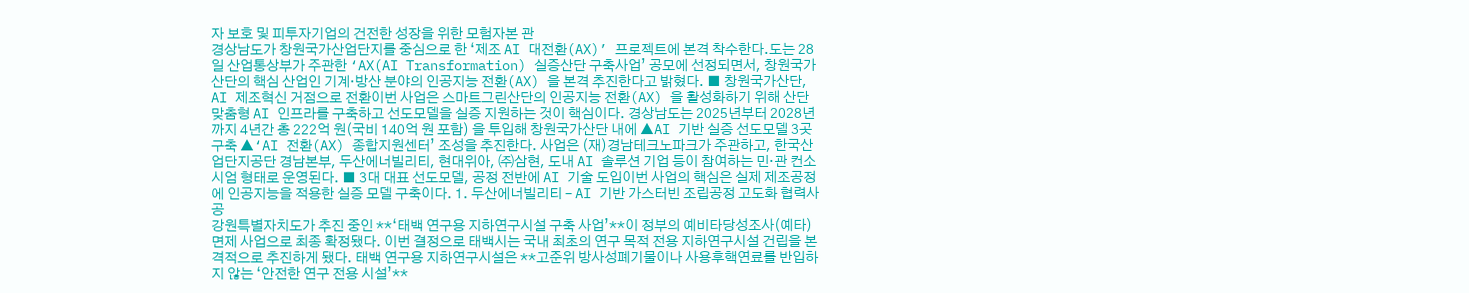자 보호 및 피투자기업의 건전한 성장을 위한 모험자본 관
경상남도가 창원국가산업단지를 중심으로 한 ‘제조 AI 대전환(AX)’ 프로젝트에 본격 착수한다.도는 28일 산업통상부가 주관한 ‘AX(AI Transformation) 실증산단 구축사업’ 공모에 선정되면서, 창원국가산단의 핵심 산업인 기계·방산 분야의 인공지능 전환(AX) 을 본격 추진한다고 밝혔다. ■ 창원국가산단, AI 제조혁신 거점으로 전환이번 사업은 스마트그린산단의 인공지능 전환(AX) 을 활성화하기 위해 산단 맞춤형 AI 인프라를 구축하고 선도모델을 실증 지원하는 것이 핵심이다. 경상남도는 2025년부터 2028년까지 4년간 총 222억 원(국비 140억 원 포함) 을 투입해 창원국가산단 내에 ▲AI 기반 실증 선도모델 3곳 구축 ▲‘AI 전환(AX) 종합지원센터’ 조성을 추진한다. 사업은 (재)경남테크노파크가 주관하고, 한국산업단지공단 경남본부, 두산에너빌리티, 현대위아, ㈜삼현, 도내 AI 솔루션 기업 등이 참여하는 민·관 컨소시엄 형태로 운영된다. ■ 3대 대표 선도모델, 공정 전반에 AI 기술 도입이번 사업의 핵심은 실제 제조공정에 인공지능을 적용한 실증 모델 구축이다. 1. 두산에너빌리티 – AI 기반 가스터빈 조립공정 고도화 협력사 공
강원특별자치도가 추진 중인 **‘태백 연구용 지하연구시설 구축 사업’**이 정부의 예비타당성조사(예타) 면제 사업으로 최종 확정됐다. 이번 결정으로 태백시는 국내 최초의 연구 목적 전용 지하연구시설 건립을 본격적으로 추진하게 됐다. 태백 연구용 지하연구시설은 **고준위 방사성폐기물이나 사용후핵연료를 반입하지 않는 ‘안전한 연구 전용 시설’**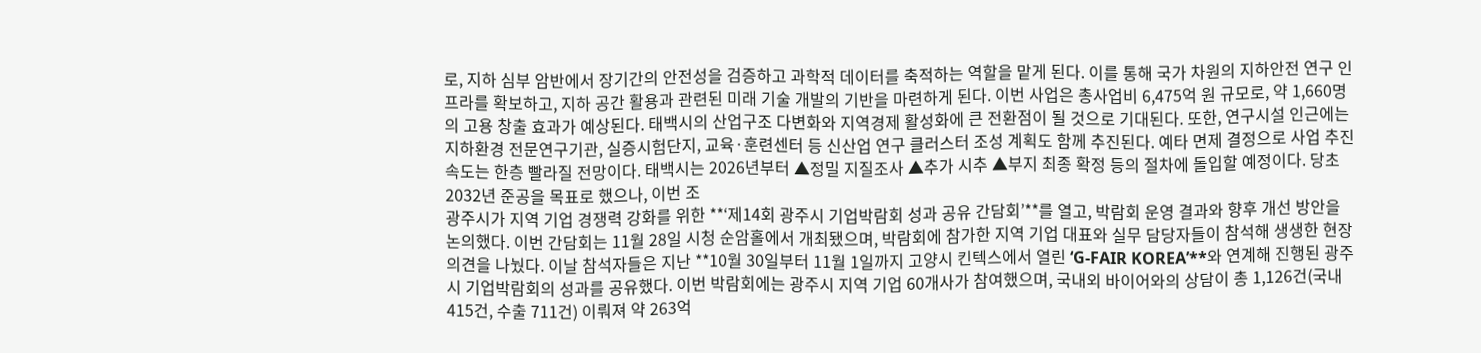로, 지하 심부 암반에서 장기간의 안전성을 검증하고 과학적 데이터를 축적하는 역할을 맡게 된다. 이를 통해 국가 차원의 지하안전 연구 인프라를 확보하고, 지하 공간 활용과 관련된 미래 기술 개발의 기반을 마련하게 된다. 이번 사업은 총사업비 6,475억 원 규모로, 약 1,660명의 고용 창출 효과가 예상된다. 태백시의 산업구조 다변화와 지역경제 활성화에 큰 전환점이 될 것으로 기대된다. 또한, 연구시설 인근에는 지하환경 전문연구기관, 실증시험단지, 교육·훈련센터 등 신산업 연구 클러스터 조성 계획도 함께 추진된다. 예타 면제 결정으로 사업 추진 속도는 한층 빨라질 전망이다. 태백시는 2026년부터 ▲정밀 지질조사 ▲추가 시추 ▲부지 최종 확정 등의 절차에 돌입할 예정이다. 당초 2032년 준공을 목표로 했으나, 이번 조
광주시가 지역 기업 경쟁력 강화를 위한 **‘제14회 광주시 기업박람회 성과 공유 간담회’**를 열고, 박람회 운영 결과와 향후 개선 방안을 논의했다. 이번 간담회는 11월 28일 시청 순암홀에서 개최됐으며, 박람회에 참가한 지역 기업 대표와 실무 담당자들이 참석해 생생한 현장 의견을 나눴다. 이날 참석자들은 지난 **10월 30일부터 11월 1일까지 고양시 킨텍스에서 열린 ‘G-FAIR KOREA’**와 연계해 진행된 광주시 기업박람회의 성과를 공유했다. 이번 박람회에는 광주시 지역 기업 60개사가 참여했으며, 국내외 바이어와의 상담이 총 1,126건(국내 415건, 수출 711건) 이뤄져 약 263억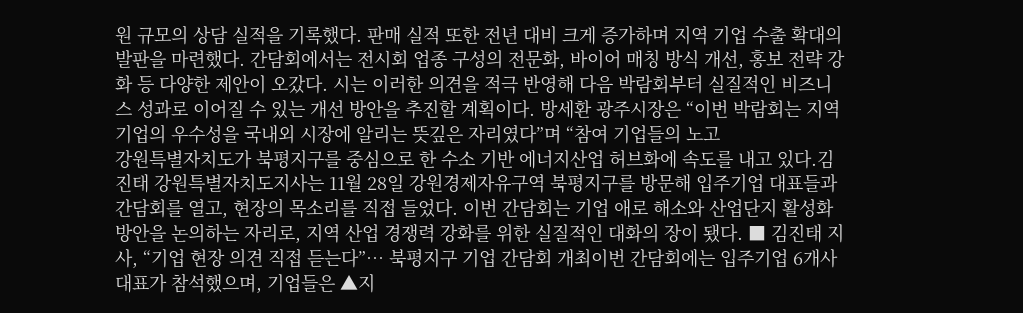원 규모의 상담 실적을 기록했다. 판매 실적 또한 전년 대비 크게 증가하며 지역 기업 수출 확대의 발판을 마련했다. 간담회에서는 전시회 업종 구성의 전문화, 바이어 매칭 방식 개선, 홍보 전략 강화 등 다양한 제안이 오갔다. 시는 이러한 의견을 적극 반영해 다음 박람회부터 실질적인 비즈니스 성과로 이어질 수 있는 개선 방안을 추진할 계획이다. 방세환 광주시장은 “이번 박람회는 지역 기업의 우수성을 국내외 시장에 알리는 뜻깊은 자리였다”며 “참여 기업들의 노고
강원특별자치도가 북평지구를 중심으로 한 수소 기반 에너지산업 허브화에 속도를 내고 있다.김진태 강원특별자치도지사는 11월 28일 강원경제자유구역 북평지구를 방문해 입주기업 대표들과 간담회를 열고, 현장의 목소리를 직접 들었다. 이번 간담회는 기업 애로 해소와 산업단지 활성화 방안을 논의하는 자리로, 지역 산업 경쟁력 강화를 위한 실질적인 대화의 장이 됐다. ■ 김진태 지사, “기업 현장 의견 직접 듣는다”… 북평지구 기업 간담회 개최이번 간담회에는 입주기업 6개사 대표가 참석했으며, 기업들은 ▲지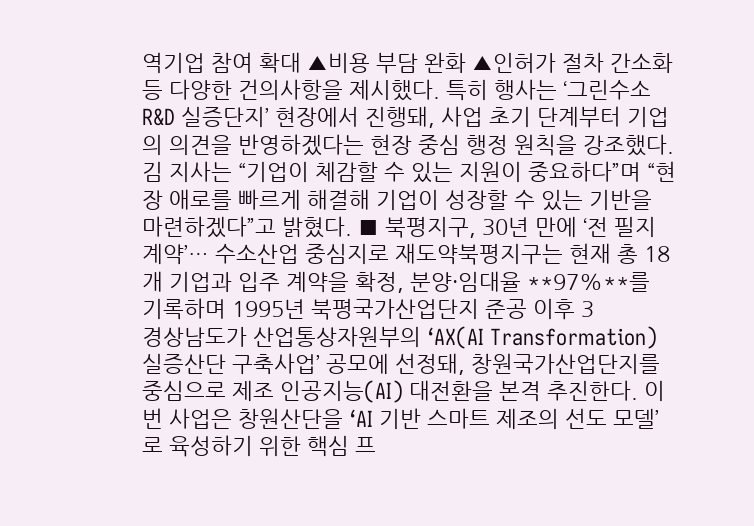역기업 참여 확대 ▲비용 부담 완화 ▲인허가 절차 간소화 등 다양한 건의사항을 제시했다. 특히 행사는 ‘그린수소 R&D 실증단지’ 현장에서 진행돼, 사업 초기 단계부터 기업의 의견을 반영하겠다는 현장 중심 행정 원칙을 강조했다.김 지사는 “기업이 체감할 수 있는 지원이 중요하다”며 “현장 애로를 빠르게 해결해 기업이 성장할 수 있는 기반을 마련하겠다”고 밝혔다. ■ 북평지구, 30년 만에 ‘전 필지 계약’… 수소산업 중심지로 재도약북평지구는 현재 총 18개 기업과 입주 계약을 확정, 분양·임대율 **97%**를 기록하며 1995년 북평국가산업단지 준공 이후 3
경상남도가 산업통상자원부의 ‘AX(AI Transformation) 실증산단 구축사업’ 공모에 선정돼, 창원국가산업단지를 중심으로 제조 인공지능(AI) 대전환을 본격 추진한다. 이번 사업은 창원산단을 ‘AI 기반 스마트 제조의 선도 모델’로 육성하기 위한 핵심 프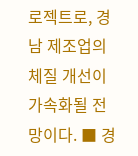로젝트로, 경남 제조업의 체질 개선이 가속화될 전망이다. ■ 경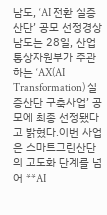남도, ‘AI 전환 실증산단’ 공모 선정경상남도는 28일, 산업통상자원부가 주관하는 ‘AX(AI Transformation) 실증산단 구축사업’ 공모에 최종 선정됐다고 밝혔다.이번 사업은 스마트그린산단의 고도화 단계를 넘어 **AI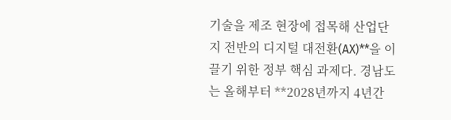기술을 제조 현장에 접목해 산업단지 전반의 디지털 대전환(AX)**을 이끌기 위한 정부 핵심 과제다. 경남도는 올해부터 **2028년까지 4년간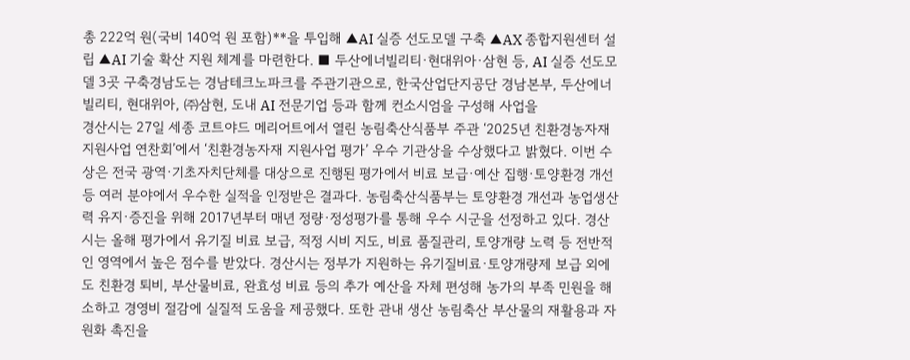총 222억 원(국비 140억 원 포함)**을 투입해 ▲AI 실증 선도모델 구축 ▲AX 종합지원센터 설립 ▲AI 기술 확산 지원 체계를 마련한다. ■ 두산에너빌리티·현대위아·삼현 등, AI 실증 선도모델 3곳 구축경남도는 경남테크노파크를 주관기관으로, 한국산업단지공단 경남본부, 두산에너빌리티, 현대위아, ㈜삼현, 도내 AI 전문기업 등과 함께 컨소시엄을 구성해 사업을
경산시는 27일 세종 코트야드 메리어트에서 열린 농림축산식품부 주관 ‘2025년 친환경농자재 지원사업 연찬회’에서 ‘친환경농자재 지원사업 평가’ 우수 기관상을 수상했다고 밝혔다. 이번 수상은 전국 광역·기초자치단체를 대상으로 진행된 평가에서 비료 보급·예산 집행·토양환경 개선 등 여러 분야에서 우수한 실적을 인정받은 결과다. 농림축산식품부는 토양환경 개선과 농업생산력 유지·증진을 위해 2017년부터 매년 정량·정성평가를 통해 우수 시군을 선정하고 있다. 경산시는 올해 평가에서 유기질 비료 보급, 적정 시비 지도, 비료 품질관리, 토양개량 노력 등 전반적인 영역에서 높은 점수를 받았다. 경산시는 정부가 지원하는 유기질비료·토양개량제 보급 외에도 친환경 퇴비, 부산물비료, 완효성 비료 등의 추가 예산을 자체 편성해 농가의 부족 민원을 해소하고 경영비 절감에 실질적 도움을 제공했다. 또한 관내 생산 농림축산 부산물의 재활용과 자원화 촉진을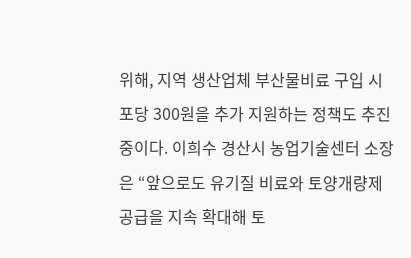위해, 지역 생산업체 부산물비료 구입 시 포당 300원을 추가 지원하는 정책도 추진 중이다. 이희수 경산시 농업기술센터 소장은 “앞으로도 유기질 비료와 토양개량제 공급을 지속 확대해 토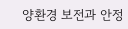양환경 보전과 안정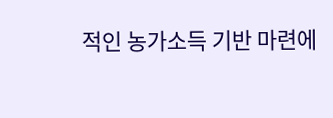적인 농가소득 기반 마련에